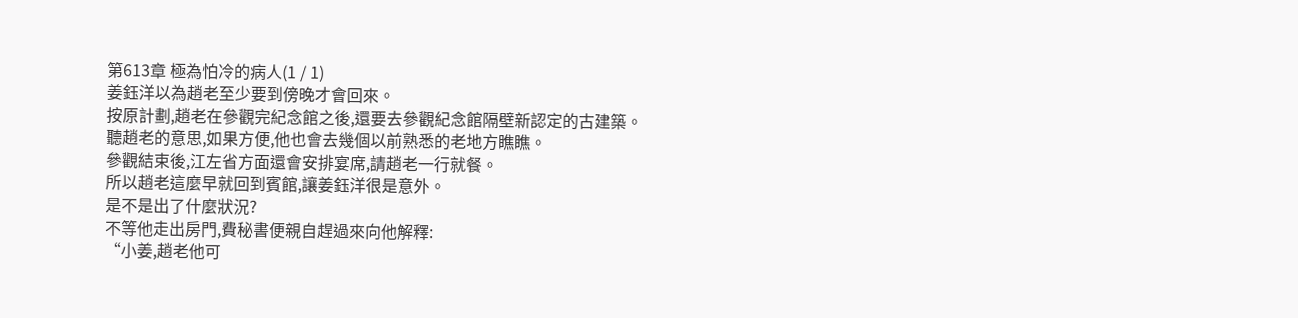第613章 極為怕冷的病人(1 / 1)
姜鈺洋以為趙老至少要到傍晚才會回來。
按原計劃,趙老在參觀完紀念館之後,還要去參觀紀念館隔壁新認定的古建築。
聽趙老的意思,如果方便,他也會去幾個以前熟悉的老地方瞧瞧。
參觀結束後,江左省方面還會安排宴席,請趙老一行就餐。
所以趙老這麼早就回到賓館,讓姜鈺洋很是意外。
是不是出了什麼狀況?
不等他走出房門,費秘書便親自趕過來向他解釋:
“小姜,趙老他可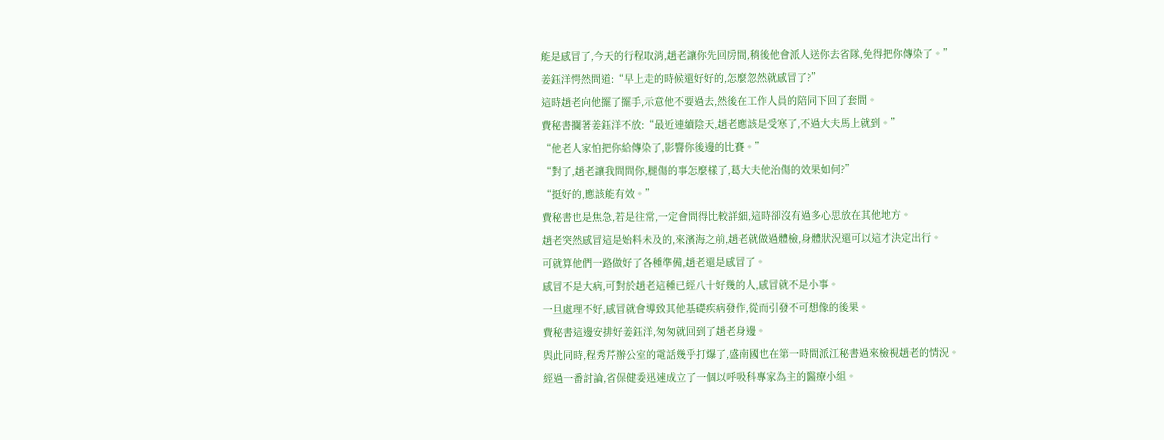能是感冒了,今天的行程取消,趙老讓你先回房間,稍後他會派人送你去省隊,免得把你傳染了。”
姜鈺洋愕然問道:“早上走的時候還好好的,怎麼忽然就感冒了?”
這時趙老向他擺了擺手,示意他不要過去,然後在工作人員的陪同下回了套間。
費秘書攔著姜鈺洋不放:“最近連續陰天,趙老應該是受寒了,不過大夫馬上就到。”
“他老人家怕把你給傳染了,影響你後邊的比賽。”
“對了,趙老讓我問問你,腿傷的事怎麼樣了,葛大夫他治傷的效果如何?”
“挺好的,應該能有效。”
費秘書也是焦急,若是往常,一定會問得比較詳細,這時卻沒有過多心思放在其他地方。
趙老突然感冒這是始料未及的,來濱海之前,趙老就做過體檢,身體狀況還可以這才決定出行。
可就算他們一路做好了各種準備,趙老還是感冒了。
感冒不是大病,可對於趙老這種已經八十好幾的人,感冒就不是小事。
一旦處理不好,感冒就會導致其他基礎疾病發作,從而引發不可想像的後果。
費秘書這邊安排好姜鈺洋,匆匆就回到了趙老身邊。
與此同時,程秀芹辦公室的電話幾乎打爆了,盛南國也在第一時間派江秘書過來檢視趙老的情況。
經過一番討論,省保健委迅速成立了一個以呼吸科專家為主的醫療小組。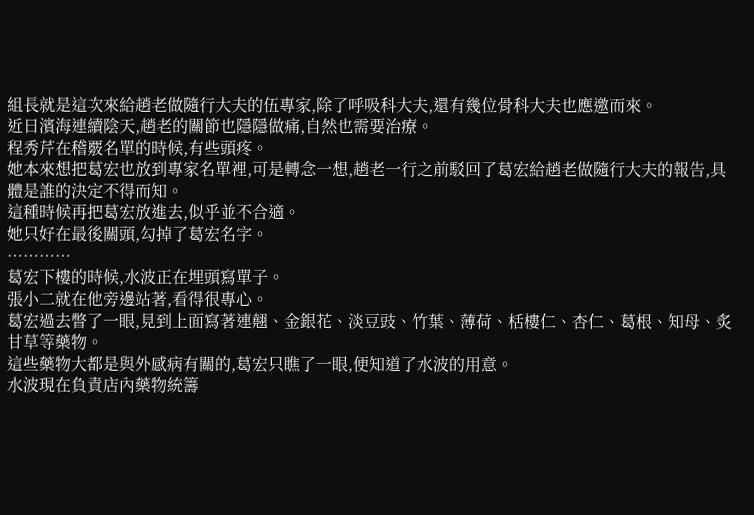組長就是這次來給趙老做隨行大夫的伍專家,除了呼吸科大夫,還有幾位骨科大夫也應邀而來。
近日濱海連續陰天,趙老的關節也隱隱做痛,自然也需要治療。
程秀芹在稽覈名單的時候,有些頭疼。
她本來想把葛宏也放到專家名單裡,可是轉念一想,趙老一行之前駁回了葛宏給趙老做隨行大夫的報告,具體是誰的決定不得而知。
這種時候再把葛宏放進去,似乎並不合適。
她只好在最後關頭,勾掉了葛宏名字。
…………
葛宏下樓的時候,水波正在埋頭寫單子。
張小二就在他旁邊站著,看得很專心。
葛宏過去瞥了一眼,見到上面寫著連翹、金銀花、淡豆豉、竹葉、薄荷、栝樓仁、杏仁、葛根、知母、炙甘草等藥物。
這些藥物大都是與外感病有關的,葛宏只瞧了一眼,便知道了水波的用意。
水波現在負責店內藥物統籌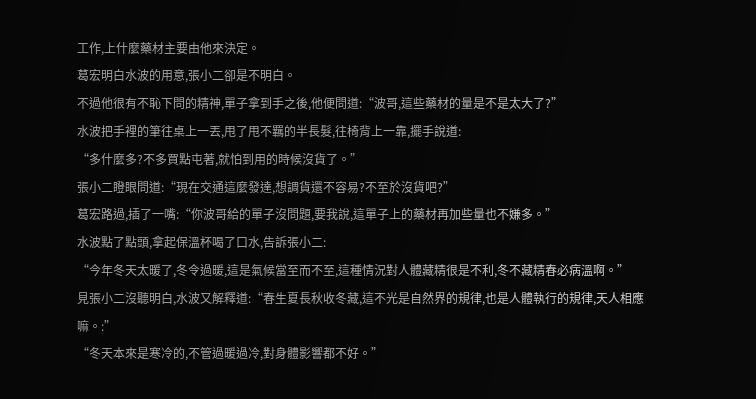工作,上什麼藥材主要由他來決定。
葛宏明白水波的用意,張小二卻是不明白。
不過他很有不恥下問的精神,單子拿到手之後,他便問道:“波哥,這些藥材的量是不是太大了?”
水波把手裡的筆往桌上一丟,甩了甩不羈的半長髮,往椅背上一靠,擺手說道:
“多什麼多?不多買點屯著,就怕到用的時候沒貨了。”
張小二瞪眼問道:“現在交通這麼發達,想調貨還不容易?不至於沒貨吧?”
葛宏路過,插了一嘴:“你波哥給的單子沒問題,要我說,這單子上的藥材再加些量也不嫌多。”
水波點了點頭,拿起保溫杯喝了口水,告訴張小二:
“今年冬天太暖了,冬令過暖,這是氣候當至而不至,這種情況對人體藏精很是不利,冬不藏精春必病溫啊。”
見張小二沒聽明白,水波又解釋道:“春生夏長秋收冬藏,這不光是自然界的規律,也是人體執行的規律,天人相應嘛。:”
“冬天本來是寒冷的,不管過暖過冷,對身體影響都不好。”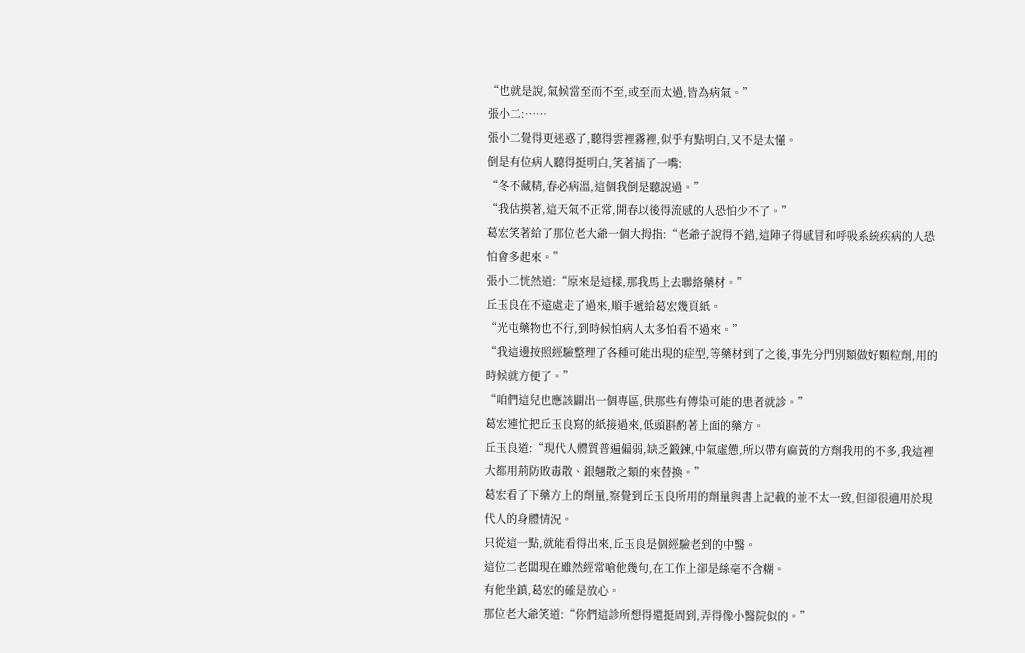“也就是說,氣候當至而不至,或至而太過,皆為病氣。”
張小二:……
張小二覺得更迷惑了,聽得雲裡霧裡,似乎有點明白,又不是太懂。
倒是有位病人聽得挺明白,笑著插了一嘴:
“冬不藏精,春必病溫,這個我倒是聽說過。”
“我估摸著,這天氣不正常,開春以後得流感的人恐怕少不了。”
葛宏笑著給了那位老大爺一個大拇指:“老爺子說得不錯,這陣子得感冒和呼吸系統疾病的人恐怕會多起來。”
張小二恍然道:“原來是這樣,那我馬上去聯絡藥材。”
丘玉良在不遠處走了過來,順手遞給葛宏幾頁紙。
“光屯藥物也不行,到時候怕病人太多怕看不過來。”
“我這邊按照經驗整理了各種可能出現的症型,等藥材到了之後,事先分門別類做好顆粒劑,用的時候就方便了。”
“咱們這兒也應該闢出一個專區,供那些有傳染可能的患者就診。”
葛宏連忙把丘玉良寫的紙接過來,低頭斟酌著上面的藥方。
丘玉良道:“現代人體質普遍偏弱,缺乏鍛鍊,中氣虛憊,所以帶有麻黃的方劑我用的不多,我這裡大都用荊防敗毒散、銀翹散之類的來替換。”
葛宏看了下藥方上的劑量,察覺到丘玉良所用的劑量與書上記載的並不太一致,但卻很適用於現代人的身體情況。
只從這一點,就能看得出來,丘玉良是個經驗老到的中醫。
這位二老闆現在雖然經常嗆他幾句,在工作上卻是絲毫不含糊。
有他坐鎮,葛宏的確是放心。
那位老大爺笑道:“你們這診所想得還挺周到,弄得像小醫院似的。”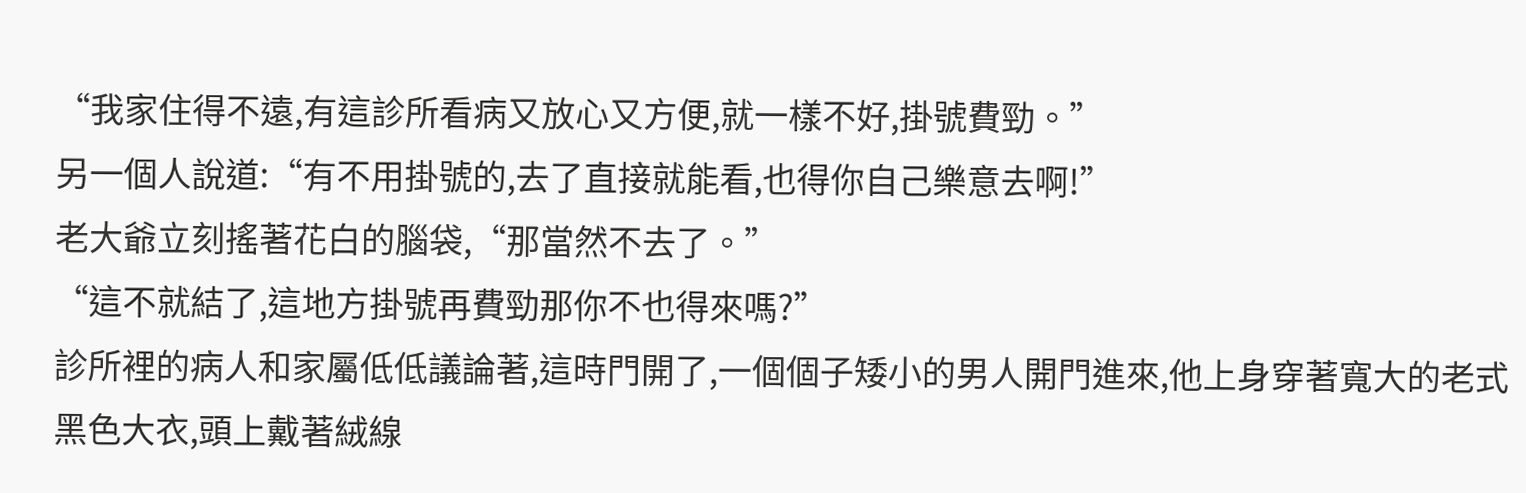“我家住得不遠,有這診所看病又放心又方便,就一樣不好,掛號費勁。”
另一個人說道:“有不用掛號的,去了直接就能看,也得你自己樂意去啊!”
老大爺立刻搖著花白的腦袋,“那當然不去了。”
“這不就結了,這地方掛號再費勁那你不也得來嗎?”
診所裡的病人和家屬低低議論著,這時門開了,一個個子矮小的男人開門進來,他上身穿著寬大的老式黑色大衣,頭上戴著絨線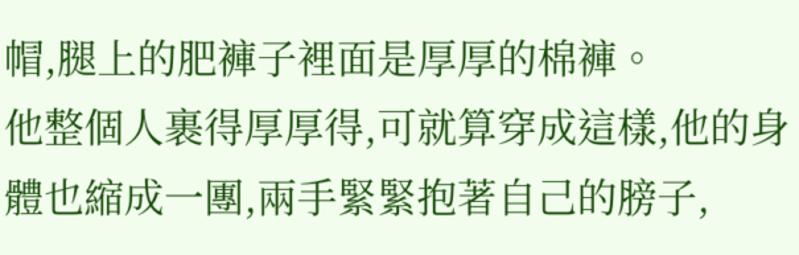帽,腿上的肥褲子裡面是厚厚的棉褲。
他整個人裹得厚厚得,可就算穿成這樣,他的身體也縮成一團,兩手緊緊抱著自己的膀子,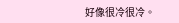好像很冷很冷。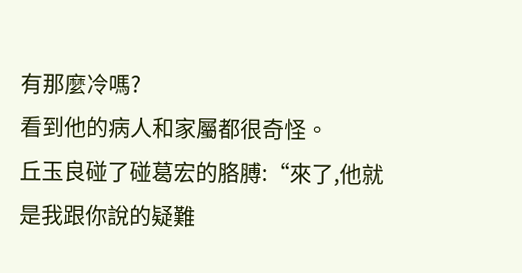有那麼冷嗎?
看到他的病人和家屬都很奇怪。
丘玉良碰了碰葛宏的胳膊:“來了,他就是我跟你說的疑難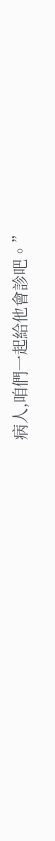病人,咱們一起給他會診吧。”